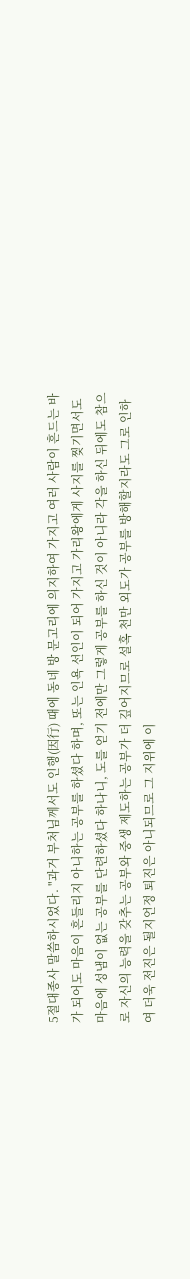5절대종사 말씀하시었다. "과거 부처님께서도 인행(因行) 때에 동네 방 문고리에 의지하여 가지고 여러 사람이 흔드는 바가 되어도 마음이 흔들리지 아니하는 공부를 하셨다 하며, 또는 인욕 선인이 되어 가지고 가리왕에게 사지를 찢기면서도 마음에 성냄이 없는 공부를 단련하셨다 하나니, 도를 얻기 전에만 그렇게 공부를 하신 것이 아니라 각을 하신 뒤에도 참으로 자신의 능력을 갖추는 공부와 중생 제도하는 공부가 더 깊어지므로 설혹 천만 외도가 공부를 방해할지라도 그로 인하여 더욱 전진은 될지언정 퇴진은 아니되므로 그 지위에 이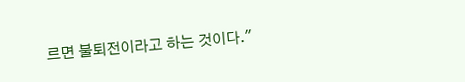르면 불퇴전이라고 하는 것이다."